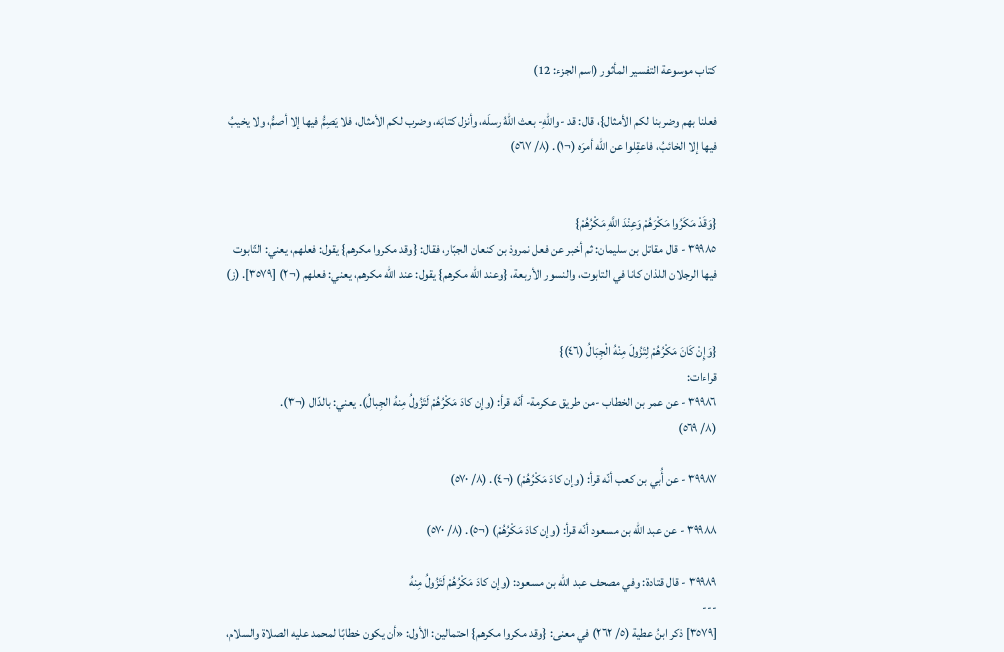كتاب موسوعة التفسير المأثور (اسم الجزء: 12)

فعلنا بهم وضربنا لكم الأمثال}، قال: قد -واللهِ- بعث اللهُ رسلَه، وأنزل كتابَه، وضرب لكم الأمثال، فلا يَصِمُّ فيها إلا أصمُّ، ولا يخيبُ فيها إلا الخائبُ، فاعقِلوا عن الله أمرَه (¬١). (٨/ ٥٦٧)


{وَقَدْ مَكَرُوا مَكْرَهُمْ وَعِنْدَ اللَّهِ مَكْرُهُمْ}
٣٩٩٨٥ - قال مقاتل بن سليمان: ثم أخبر عن فعل نمروذ بن كنعان الجبّار، فقال: {وقد مكروا مكرهم} يقول: فعلهم، يعني: التّابوت فيها الرجلان اللذان كانا في التابوت، والنسور الأربعة، {وعند الله مكرهم} يقول: عند الله مكرهم، يعني: فعلهم (¬٢) [٣٥٧٩]. (ز)


{وَإِنْ كَانَ مَكْرُهُمْ لِتَزُولَ مِنْهُ الْجِبَالُ (٤٦)}
قراءات:
٣٩٩٨٦ - عن عمر بن الخطاب -من طريق عكرمة- أنّه قرأ: (وإن كادَ مَكْرُهُمْ لَتَزُولُ مِنهُ الجِبالُ). يعني: بالدّال (¬٣).
(٨/ ٥٦٩)

٣٩٩٨٧ - عن أُبي بن كعب أنّه قرأ: (وإن كادَ مَكْرُهُمْ) (¬٤). (٨/ ٥٧٠)

٣٩٩٨٨ - عن عبد الله بن مسعود أنّه قرأ: (وإن كادَ مَكْرُهُمْ) (¬٥). (٨/ ٥٧٠)

٣٩٩٨٩ - قال قتادة: وفي مصحف عبد الله بن مسعود: (وإن كادَ مَكْرُهُمْ لَتَزُولُ مِنهُ
---
[٣٥٧٩] ذكر ابنُ عطية (٥/ ٢٦٢) في معنى: {وقد مكروا مكرهم} احتمالين: الأول: «أن يكون خطابًا لمحمد عليه الصلاة والسلام،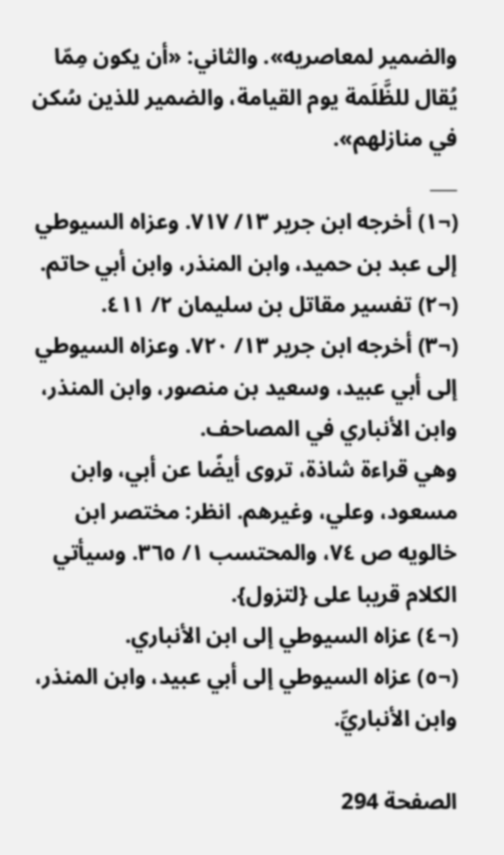والضمير لمعاصريه». والثاني: «أن يكون مِمّا يُقال للظَّلَمة يوم القيامة، والضمير للذين سُكن في منازلهم».
___
(¬١) أخرجه ابن جرير ١٣/ ٧١٧. وعزاه السيوطي إلى عبد بن حميد، وابن المنذر، وابن أبي حاتم.
(¬٢) تفسير مقاتل بن سليمان ٢/ ٤١١.
(¬٣) أخرجه ابن جرير ١٣/ ٧٢٠. وعزاه السيوطي إلى أبي عبيد، وسعيد بن منصور، وابن المنذر، وابن الأنباري في المصاحف.
وهي قراءة شاذة، تروى أيضًا عن أبي، وابن مسعود، وعلي، وغيرهم. انظر: مختصر ابن خالويه ص ٧٤، والمحتسب ١/ ٣٦٥. وسيأتي الكلام قريبا على {لتزول}.
(¬٤) عزاه السيوطي إلى ابن الأنباري.
(¬٥) عزاه السيوطي إلى أبي عبيد، وابن المنذر، وابن الأنباريِّ.

الصفحة 294